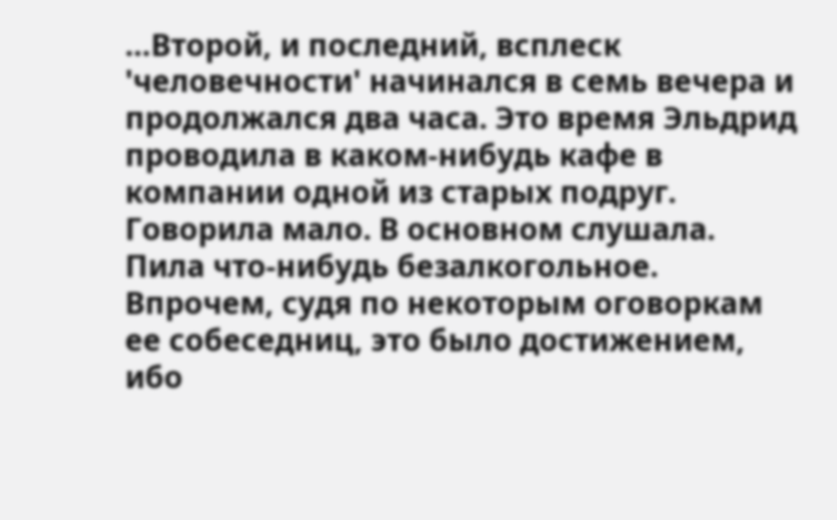…Второй, и последний, всплеск 'человечности' начинался в семь вечера и продолжался два часа. Это время Эльдрид проводила в каком-нибудь кафе в компании одной из старых подруг.
Говорила мало. В основном слушала. Пила что-нибудь безалкогольное. Впрочем, судя по некоторым оговоркам ее собеседниц, это было достижением, ибо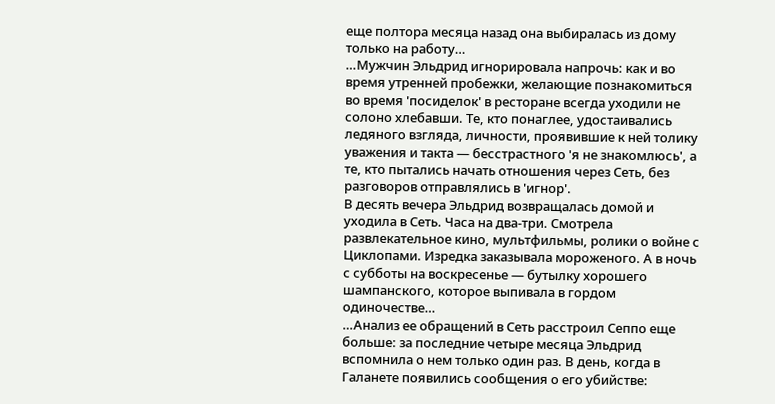еще полтора месяца назад она выбиралась из дому только на работу…
…Мужчин Эльдрид игнорировала напрочь: как и во время утренней пробежки, желающие познакомиться во время 'посиделок' в ресторане всегда уходили не солоно хлебавши. Те, кто понаглее, удостаивались ледяного взгляда, личности, проявившие к ней толику уважения и такта — бесстрастного 'я не знакомлюсь', а те, кто пытались начать отношения через Сеть, без разговоров отправлялись в 'игнор'.
В десять вечера Эльдрид возвращалась домой и уходила в Сеть. Часа на два-три. Смотрела развлекательное кино, мультфильмы, ролики о войне с Циклопами. Изредка заказывала мороженого. А в ночь с субботы на воскресенье — бутылку хорошего шампанского, которое выпивала в гордом одиночестве…
…Анализ ее обращений в Сеть расстроил Сеппо еще больше: за последние четыре месяца Эльдрид вспомнила о нем только один раз. В день, когда в Галанете появились сообщения о его убийстве: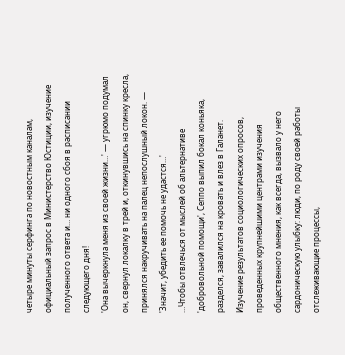четыре минуты серфинга по новостным каналам, официальный запрос в Министерство Юстиции, изучение полученного ответа и… ни одного сбоя в расписании следующего дня!
'Она вычеркнула меня из своей жизни…' — угрюмо подумал он, свернул локалку в трей и, откинувшись на спинку кресла, принялся накручивать на палец непослушный локон. — 'Значит, убедить ее помочь не удастся…'
…Чтобы отвлечься от мыслей об альтернативе 'добровольной помощи', Сеппо выпил бокал коньяка, разделся, завалился на кровать и влез в Галанет.
Изучение результатов социологических опросов, проведенных крупнейшими центрами изучения общественного мнения, как всегда, вызвало у него сардоническую улыбку: люди, по роду своей работы отслеживающие процессы,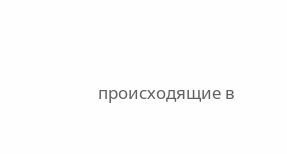происходящие в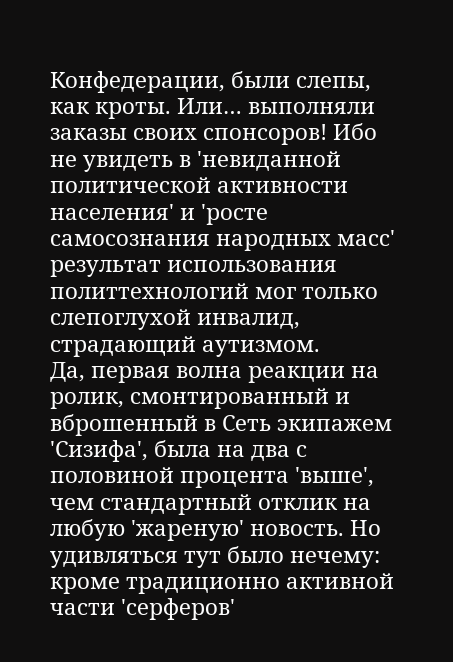Конфедерации, были слепы, как кроты. Или… выполняли заказы своих спонсоров! Ибо не увидеть в 'невиданной политической активности населения' и 'росте самосознания народных масс' результат использования политтехнологий мог только слепоглухой инвалид, страдающий аутизмом.
Да, первая волна реакции на ролик, смонтированный и вброшенный в Сеть экипажем 'Сизифа', была на два с половиной процента 'выше', чем стандартный отклик на любую 'жареную' новость. Но удивляться тут было нечему: кроме традиционно активной части 'серферов'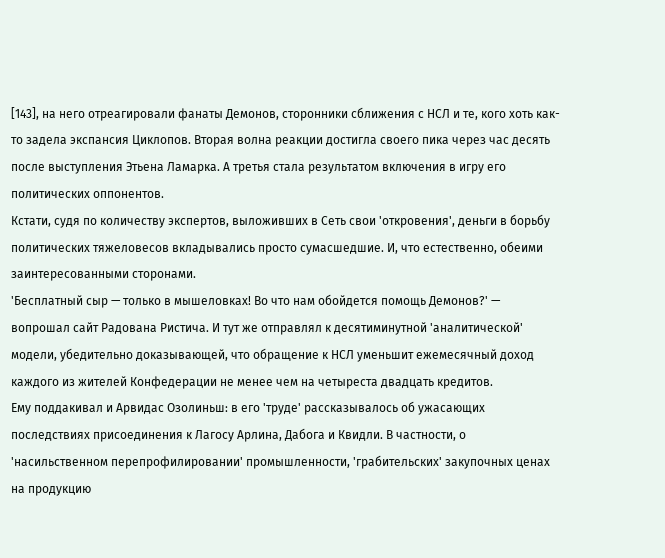[143], на него отреагировали фанаты Демонов, сторонники сближения с НСЛ и те, кого хоть как-то задела экспансия Циклопов. Вторая волна реакции достигла своего пика через час десять после выступления Этьена Ламарка. А третья стала результатом включения в игру его политических оппонентов.
Кстати, судя по количеству экспертов, выложивших в Сеть свои 'откровения', деньги в борьбу политических тяжеловесов вкладывались просто сумасшедшие. И, что естественно, обеими заинтересованными сторонами.
'Бесплатный сыр — только в мышеловках! Во что нам обойдется помощь Демонов?' — вопрошал сайт Радована Ристича. И тут же отправлял к десятиминутной 'аналитической' модели, убедительно доказывающей, что обращение к НСЛ уменьшит ежемесячный доход каждого из жителей Конфедерации не менее чем на четыреста двадцать кредитов.
Ему поддакивал и Арвидас Озолиньш: в его 'труде' рассказывалось об ужасающих последствиях присоединения к Лагосу Арлина, Дабога и Квидли. В частности, о 'насильственном перепрофилировании' промышленности, 'грабительских' закупочных ценах на продукцию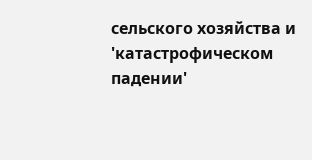сельского хозяйства и 'катастрофическом падении'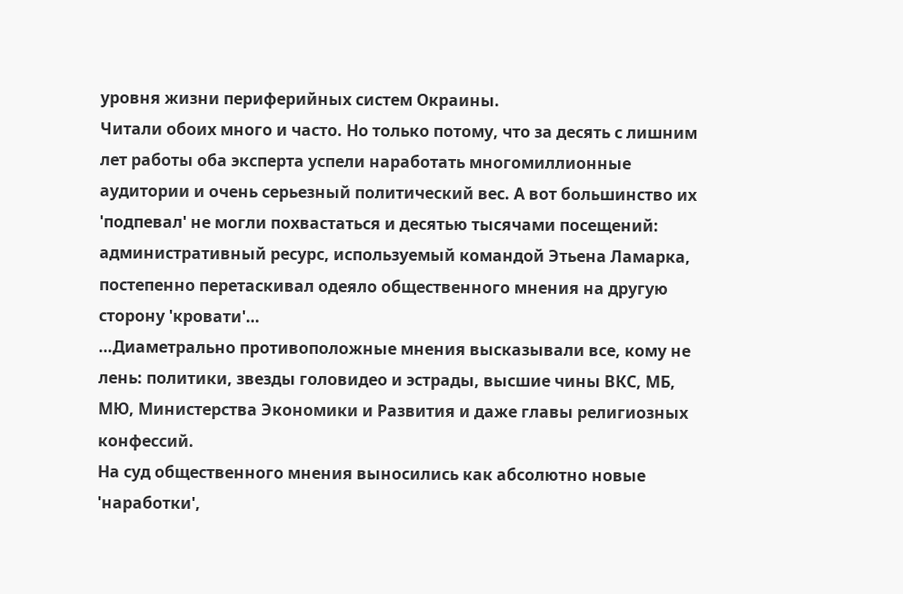уровня жизни периферийных систем Окраины.
Читали обоих много и часто. Но только потому, что за десять с лишним лет работы оба эксперта успели наработать многомиллионные аудитории и очень серьезный политический вес. А вот большинство их 'подпевал' не могли похвастаться и десятью тысячами посещений: административный ресурс, используемый командой Этьена Ламарка, постепенно перетаскивал одеяло общественного мнения на другую сторону 'кровати'…
…Диаметрально противоположные мнения высказывали все, кому не лень: политики, звезды головидео и эстрады, высшие чины ВКС, МБ, МЮ, Министерства Экономики и Развития и даже главы религиозных конфессий.
На суд общественного мнения выносились как абсолютно новые 'наработки',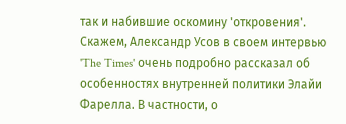так и набившие оскомину 'откровения'. Скажем, Александр Усов в своем интервью 'The Times' очень подробно рассказал об особенностях внутренней политики Элайи Фарелла. В частности, о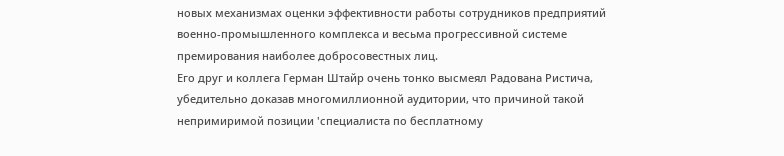новых механизмах оценки эффективности работы сотрудников предприятий военно-промышленного комплекса и весьма прогрессивной системе премирования наиболее добросовестных лиц.
Его друг и коллега Герман Штайр очень тонко высмеял Радована Ристича, убедительно доказав многомиллионной аудитории, что причиной такой непримиримой позиции 'специалиста по бесплатному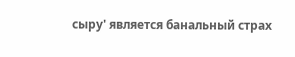сыру' является банальный страх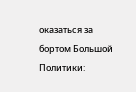оказаться за бортом Большой Политики: